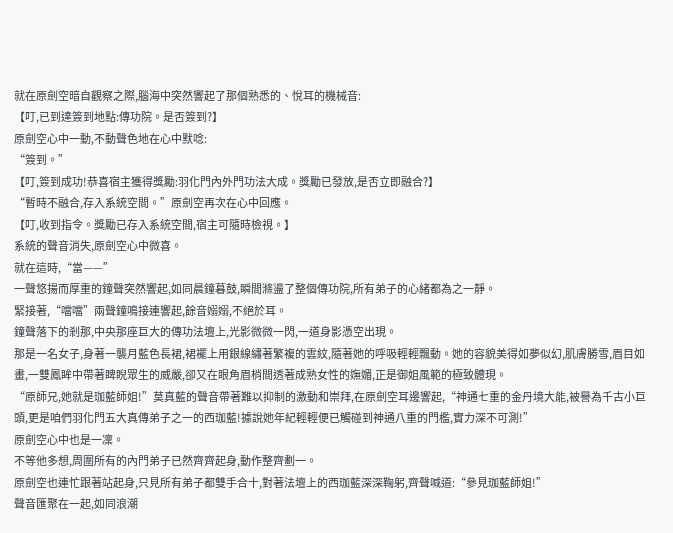就在原劍空暗自觀察之際,腦海中突然響起了那個熟悉的、悅耳的機械音:
【叮,已到達簽到地點:傳功院。是否簽到?】
原劍空心中一動,不動聲色地在心中默唸:
“簽到。”
【叮,簽到成功!恭喜宿主獲得獎勵:羽化門內外門功法大成。獎勵已發放,是否立即融合?】
“暫時不融合,存入系統空間。”原劍空再次在心中回應。
【叮,收到指令。獎勵已存入系統空間,宿主可隨時檢視。】
系統的聲音消失,原劍空心中微喜。
就在這時,“當——”
一聲悠揚而厚重的鐘聲突然響起,如同晨鐘暮鼓,瞬間滌盪了整個傳功院,所有弟子的心緒都為之一靜。
緊接著,“噹噹”兩聲鐘鳴接連響起,餘音嫋嫋,不絕於耳。
鐘聲落下的剎那,中央那座巨大的傳功法壇上,光影微微一閃,一道身影憑空出現。
那是一名女子,身著一襲月藍色長裙,裙襬上用銀線繡著繁複的雲紋,隨著她的呼吸輕輕飄動。她的容貌美得如夢似幻,肌膚勝雪,眉目如畫,一雙鳳眸中帶著睥睨眾生的威嚴,卻又在眼角眉梢間透著成熟女性的嫵媚,正是御姐風範的極致體現。
“原師兄,她就是珈藍師姐!”莫真藍的聲音帶著難以抑制的激動和崇拜,在原劍空耳邊響起,“神通七重的金丹境大能,被譽為千古小巨頭,更是咱們羽化門五大真傳弟子之一的西珈藍!據說她年紀輕輕便已觸碰到神通八重的門檻,實力深不可測!”
原劍空心中也是一凜。
不等他多想,周圍所有的內門弟子已然齊齊起身,動作整齊劃一。
原劍空也連忙跟著站起身,只見所有弟子都雙手合十,對著法壇上的西珈藍深深鞠躬,齊聲喊道:“參見珈藍師姐!”
聲音匯聚在一起,如同浪潮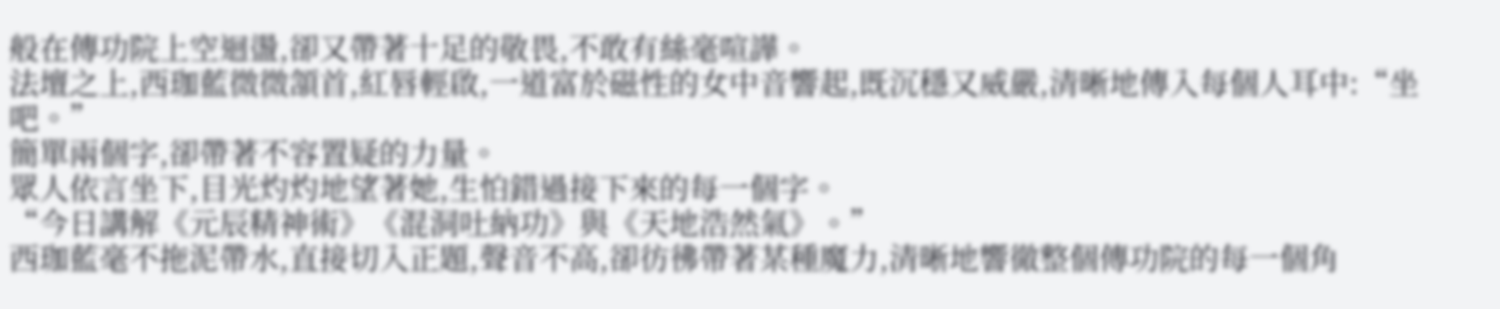般在傳功院上空迴盪,卻又帶著十足的敬畏,不敢有絲毫喧譁。
法壇之上,西珈藍微微頷首,紅唇輕啟,一道富於磁性的女中音響起,既沉穩又威嚴,清晰地傳入每個人耳中:“坐吧。”
簡單兩個字,卻帶著不容置疑的力量。
眾人依言坐下,目光灼灼地望著她,生怕錯過接下來的每一個字。
“今日講解《元辰精神術》《混洞吐納功》與《天地浩然氣》。”
西珈藍毫不拖泥帶水,直接切入正題,聲音不高,卻彷彿帶著某種魔力,清晰地響徹整個傳功院的每一個角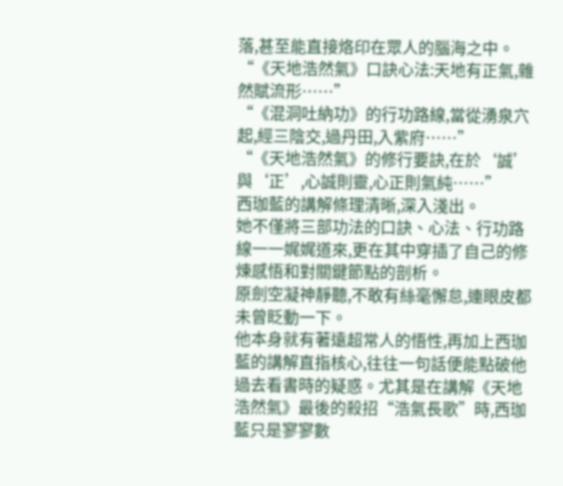落,甚至能直接烙印在眾人的腦海之中。
“《天地浩然氣》口訣心法:天地有正氣,雜然賦流形……”
“《混洞吐納功》的行功路線,當從湧泉穴起,經三陰交,過丹田,入紫府……”
“《天地浩然氣》的修行要訣,在於‘誠’與‘正’,心誠則靈,心正則氣純……”
西珈藍的講解條理清晰,深入淺出。
她不僅將三部功法的口訣、心法、行功路線一一娓娓道來,更在其中穿插了自己的修煉感悟和對關鍵節點的剖析。
原劍空凝神靜聽,不敢有絲毫懈怠,連眼皮都未曾眨動一下。
他本身就有著遠超常人的悟性,再加上西珈藍的講解直指核心,往往一句話便能點破他過去看書時的疑惑。尤其是在講解《天地浩然氣》最後的殺招“浩氣長歌”時,西珈藍只是寥寥數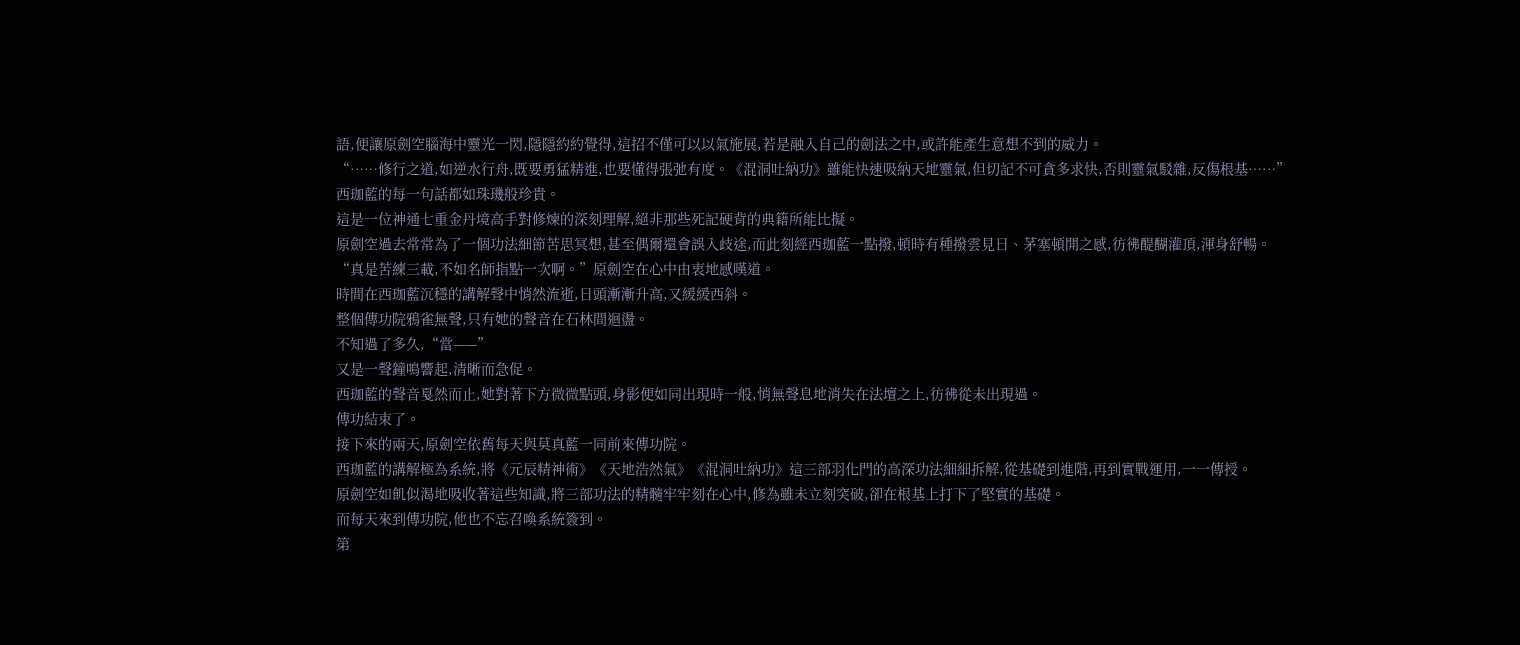語,便讓原劍空腦海中靈光一閃,隱隱約約覺得,這招不僅可以以氣施展,若是融入自己的劍法之中,或許能產生意想不到的威力。
“……修行之道,如逆水行舟,既要勇猛精進,也要懂得張弛有度。《混洞吐納功》雖能快速吸納天地靈氣,但切記不可貪多求快,否則靈氣駁雜,反傷根基……”
西珈藍的每一句話都如珠璣般珍貴。
這是一位神通七重金丹境高手對修煉的深刻理解,絕非那些死記硬背的典籍所能比擬。
原劍空過去常常為了一個功法細節苦思冥想,甚至偶爾還會誤入歧途,而此刻經西珈藍一點撥,頓時有種撥雲見日、茅塞頓開之感,彷彿醍醐灌頂,渾身舒暢。
“真是苦練三載,不如名師指點一次啊。”原劍空在心中由衷地感嘆道。
時間在西珈藍沉穩的講解聲中悄然流逝,日頭漸漸升高,又緩緩西斜。
整個傳功院鴉雀無聲,只有她的聲音在石林間迴盪。
不知過了多久,“當——”
又是一聲鐘鳴響起,清晰而急促。
西珈藍的聲音戛然而止,她對著下方微微點頭,身影便如同出現時一般,悄無聲息地消失在法壇之上,彷彿從未出現過。
傳功結束了。
接下來的兩天,原劍空依舊每天與莫真藍一同前來傳功院。
西珈藍的講解極為系統,將《元辰精神術》《天地浩然氣》《混洞吐納功》這三部羽化門的高深功法細細拆解,從基礎到進階,再到實戰運用,一一傳授。
原劍空如飢似渴地吸收著這些知識,將三部功法的精髓牢牢刻在心中,修為雖未立刻突破,卻在根基上打下了堅實的基礎。
而每天來到傳功院,他也不忘召喚系統簽到。
第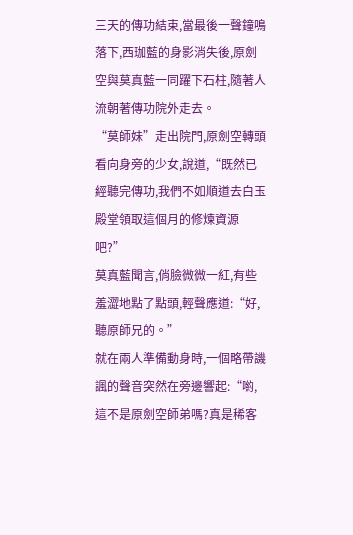三天的傳功結束,當最後一聲鐘鳴落下,西珈藍的身影消失後,原劍空與莫真藍一同躍下石柱,隨著人流朝著傳功院外走去。
“莫師妹”走出院門,原劍空轉頭看向身旁的少女,說道,“既然已經聽完傳功,我們不如順道去白玉殿堂領取這個月的修煉資源吧?”
莫真藍聞言,俏臉微微一紅,有些羞澀地點了點頭,輕聲應道:“好,聽原師兄的。”
就在兩人準備動身時,一個略帶譏諷的聲音突然在旁邊響起:“喲,這不是原劍空師弟嗎?真是稀客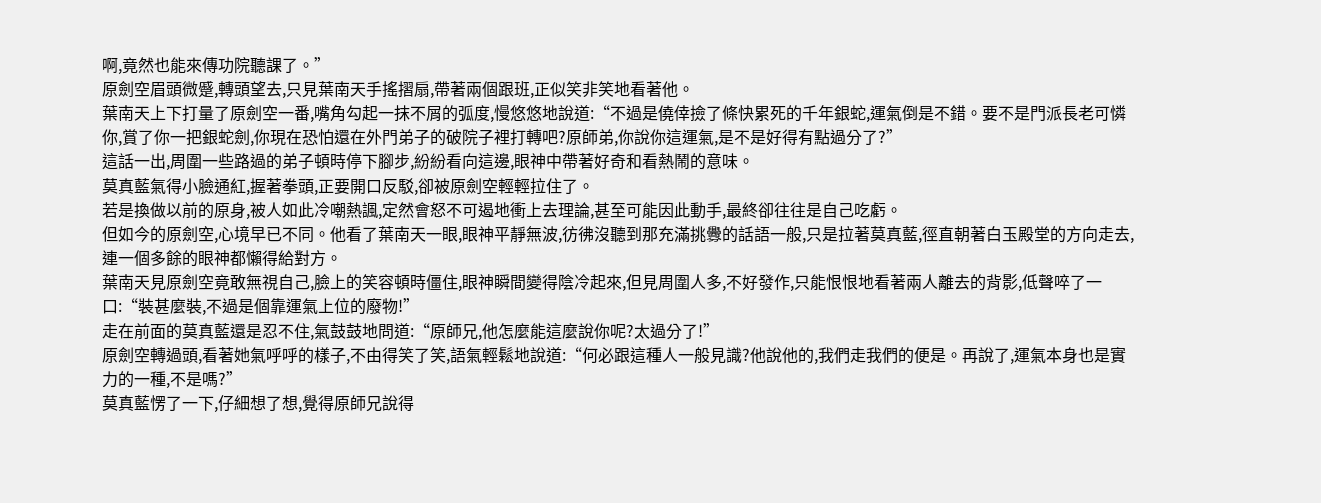啊,竟然也能來傳功院聽課了。”
原劍空眉頭微蹙,轉頭望去,只見葉南天手搖摺扇,帶著兩個跟班,正似笑非笑地看著他。
葉南天上下打量了原劍空一番,嘴角勾起一抹不屑的弧度,慢悠悠地說道:“不過是僥倖撿了條快累死的千年銀蛇,運氣倒是不錯。要不是門派長老可憐你,賞了你一把銀蛇劍,你現在恐怕還在外門弟子的破院子裡打轉吧?原師弟,你說你這運氣,是不是好得有點過分了?”
這話一出,周圍一些路過的弟子頓時停下腳步,紛紛看向這邊,眼神中帶著好奇和看熱鬧的意味。
莫真藍氣得小臉通紅,握著拳頭,正要開口反駁,卻被原劍空輕輕拉住了。
若是換做以前的原身,被人如此冷嘲熱諷,定然會怒不可遏地衝上去理論,甚至可能因此動手,最終卻往往是自己吃虧。
但如今的原劍空,心境早已不同。他看了葉南天一眼,眼神平靜無波,彷彿沒聽到那充滿挑釁的話語一般,只是拉著莫真藍,徑直朝著白玉殿堂的方向走去,連一個多餘的眼神都懶得給對方。
葉南天見原劍空竟敢無視自己,臉上的笑容頓時僵住,眼神瞬間變得陰冷起來,但見周圍人多,不好發作,只能恨恨地看著兩人離去的背影,低聲啐了一口:“裝甚麼裝,不過是個靠運氣上位的廢物!”
走在前面的莫真藍還是忍不住,氣鼓鼓地問道:“原師兄,他怎麼能這麼說你呢?太過分了!”
原劍空轉過頭,看著她氣呼呼的樣子,不由得笑了笑,語氣輕鬆地說道:“何必跟這種人一般見識?他說他的,我們走我們的便是。再說了,運氣本身也是實力的一種,不是嗎?”
莫真藍愣了一下,仔細想了想,覺得原師兄說得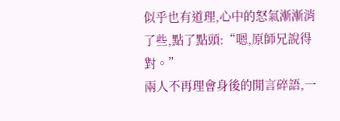似乎也有道理,心中的怒氣漸漸消了些,點了點頭:“嗯,原師兄說得對。”
兩人不再理會身後的閒言碎語,一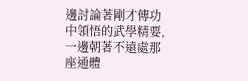邊討論著剛才傳功中領悟的武學精要,一邊朝著不遠處那座通體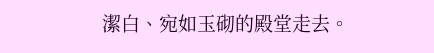潔白、宛如玉砌的殿堂走去。